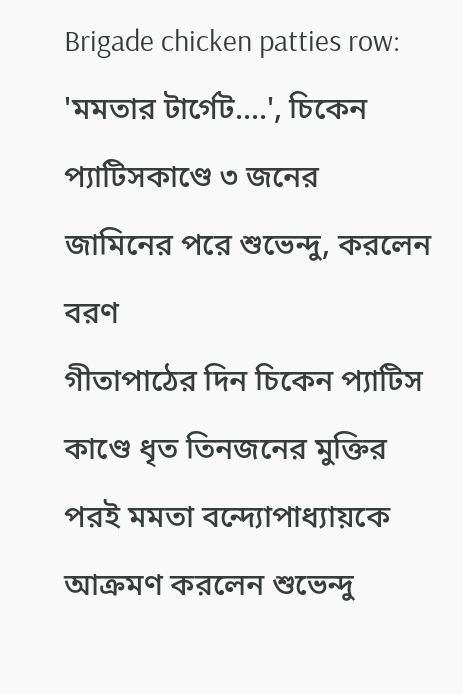Brigade chicken patties row: 'মমতার টার্গেট....', চিকেন প্যাটিসকাণ্ডে ৩ জনের জামিনের পরে শুভেন্দু, করলেন বরণ
গীতাপাঠের দিন চিকেন প্যাটিস কাণ্ডে ধৃত তিনজনের মুক্তির পরই মমতা বন্দ্যোপাধ্যায়কে আক্রমণ করলেন শুভেন্দু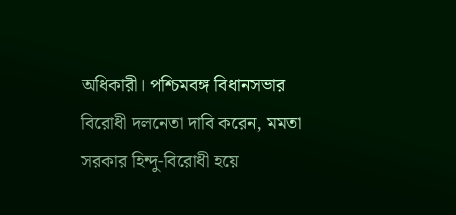অধিকারী। পশ্চিমবঙ্গ বিধানসভার বিরোধী দলনেতা দাবি করেন, মমতা সরকার হিন্দু-বিরোধী হয়ে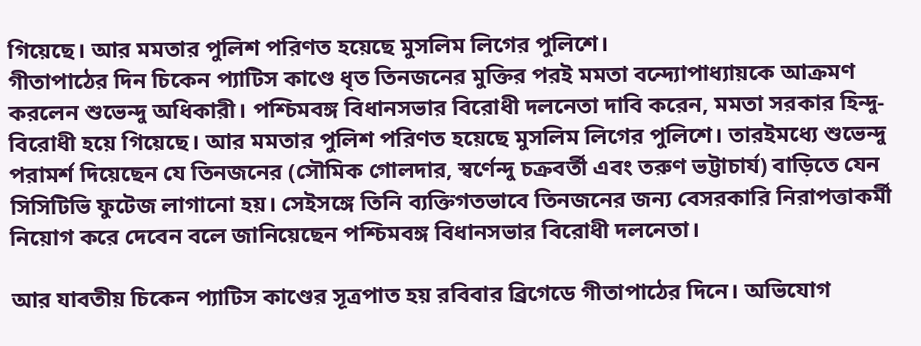গিয়েছে। আর মমতার পুলিশ পরিণত হয়েছে মুসলিম লিগের পুলিশে।
গীতাপাঠের দিন চিকেন প্যাটিস কাণ্ডে ধৃত তিনজনের মুক্তির পরই মমতা বন্দ্যোপাধ্যায়কে আক্রমণ করলেন শুভেন্দু অধিকারী। পশ্চিমবঙ্গ বিধানসভার বিরোধী দলনেতা দাবি করেন, মমতা সরকার হিন্দু-বিরোধী হয়ে গিয়েছে। আর মমতার পুলিশ পরিণত হয়েছে মুসলিম লিগের পুলিশে। তারইমধ্যে শুভেন্দু পরামর্শ দিয়েছেন যে তিনজনের (সৌমিক গোলদার, স্বর্ণেন্দু চক্রবর্তী এবং তরুণ ভট্টাচার্য) বাড়িতে যেন সিসিটিভি ফুটেজ লাগানো হয়। সেইসঙ্গে তিনি ব্যক্তিগতভাবে তিনজনের জন্য বেসরকারি নিরাপত্তাকর্মী নিয়োগ করে দেবেন বলে জানিয়েছেন পশ্চিমবঙ্গ বিধানসভার বিরোধী দলনেতা।

আর যাবতীয় চিকেন প্যাটিস কাণ্ডের সূত্রপাত হয় রবিবার ব্রিগেডে গীতাপাঠের দিনে। অভিযোগ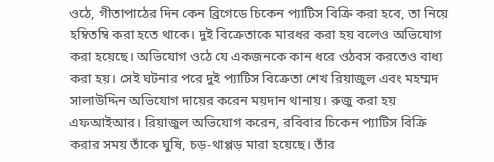ওঠে, গীতাপাঠের দিন কেন ব্রিগেডে চিকেন প্যাটিস বিক্রি করা হবে, তা নিয়ে হম্বিতম্বি করা হতে থাকে। দুই বিক্রেতাকে মারধর করা হয় বলেও অভিযোগ করা হয়েছে। অভিযোগ ওঠে যে একজনকে কান ধরে ওঠবস করতেও বাধ্য করা হয়। সেই ঘটনার পরে দুই প্যাটিস বিক্রেতা শেখ রিয়াজুল এবং মহম্মদ সালাউদ্দিন অভিযোগ দায়ের করেন ময়দান থানায়। রুজু করা হয় এফআইআর। রিয়াজুল অভিযোগ করেন, রবিবার চিকেন প্যাটিস বিক্রি করার সময় তাঁকে ঘুষি, চড়-থাপ্পড় মারা হয়েছে। তাঁর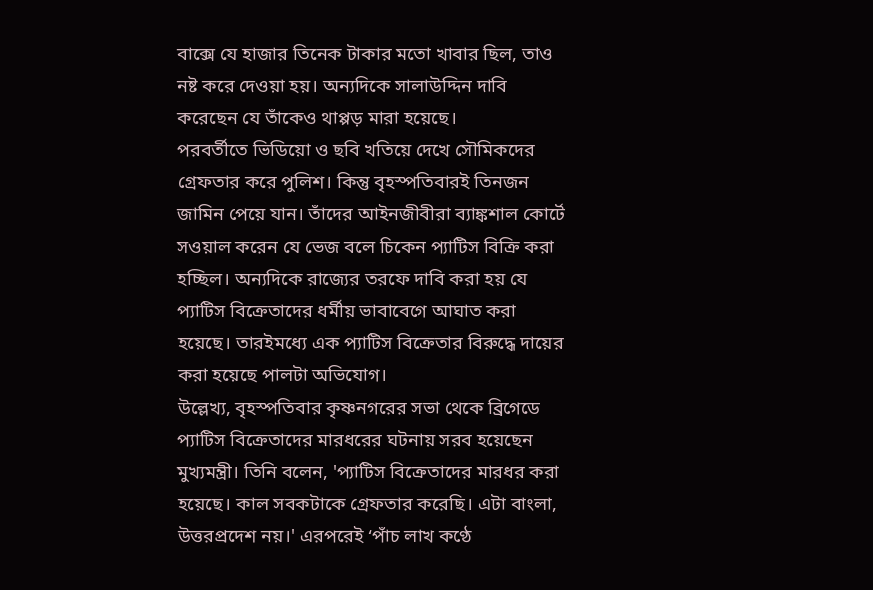বাক্সে যে হাজার তিনেক টাকার মতো খাবার ছিল, তাও নষ্ট করে দেওয়া হয়। অন্যদিকে সালাউদ্দিন দাবি করেছেন যে তাঁকেও থাপ্পড় মারা হয়েছে।
পরবর্তীতে ভিডিয়ো ও ছবি খতিয়ে দেখে সৌমিকদের গ্রেফতার করে পুলিশ। কিন্তু বৃহস্পতিবারই তিনজন জামিন পেয়ে যান। তাঁদের আইনজীবীরা ব্যাঙ্কশাল কোর্টে সওয়াল করেন যে ভেজ বলে চিকেন প্যাটিস বিক্রি করা হচ্ছিল। অন্যদিকে রাজ্যের তরফে দাবি করা হয় যে প্যাটিস বিক্রেতাদের ধর্মীয় ভাবাবেগে আঘাত করা হয়েছে। তারইমধ্যে এক প্যাটিস বিক্রেতার বিরুদ্ধে দায়ের করা হয়েছে পালটা অভিযোগ।
উল্লেখ্য, বৃহস্পতিবার কৃষ্ণনগরের সভা থেকে ব্রিগেডে প্যাটিস বিক্রেতাদের মারধরের ঘটনায় সরব হয়েছেন মুখ্যমন্ত্রী। তিনি বলেন, 'প্যাটিস বিক্রেতাদের মারধর করা হয়েছে। কাল সবকটাকে গ্রেফতার করেছি। এটা বাংলা, উত্তরপ্রদেশ নয়।' এরপরেই ‘পাঁচ লাখ কণ্ঠে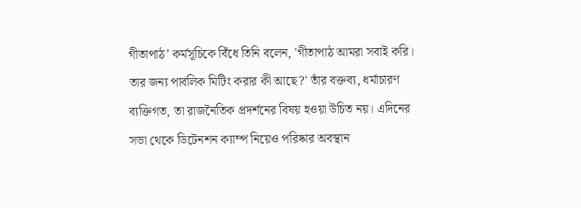গীতাপাঠ’ কর্মসূচিকে বিঁধে তিনি বলেন, 'গীতাপাঠ আমরা সবাই করি। তার জন্য পাবলিক মিটিং করার কী আছে?' তাঁর বক্তব্য, ধর্মাচারণ ব্যক্তিগত, তা রাজনৈতিক প্রদর্শনের বিষয় হওয়া উচিত নয়। এদিনের সভা থেকে ডিটেনশন ক্যাম্প নিয়েও পরিষ্কার অবস্থান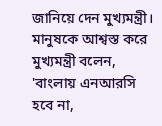জানিয়ে দেন মুখ্যমন্ত্রী। মানুষকে আশ্বস্ত করে মুখ্যমন্ত্রী বলেন, 'বাংলায় এনআরসি হবে না,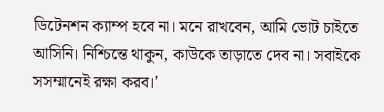ডিটেনশন ক্যাম্প হবে না। মনে রাখবেন, আমি ভোট চাইতে আসিনি। নিশ্চিন্তে থাকুন, কাউকে তাড়াতে দেব না। সবাইকে সসম্মানেই রক্ষা করব।'